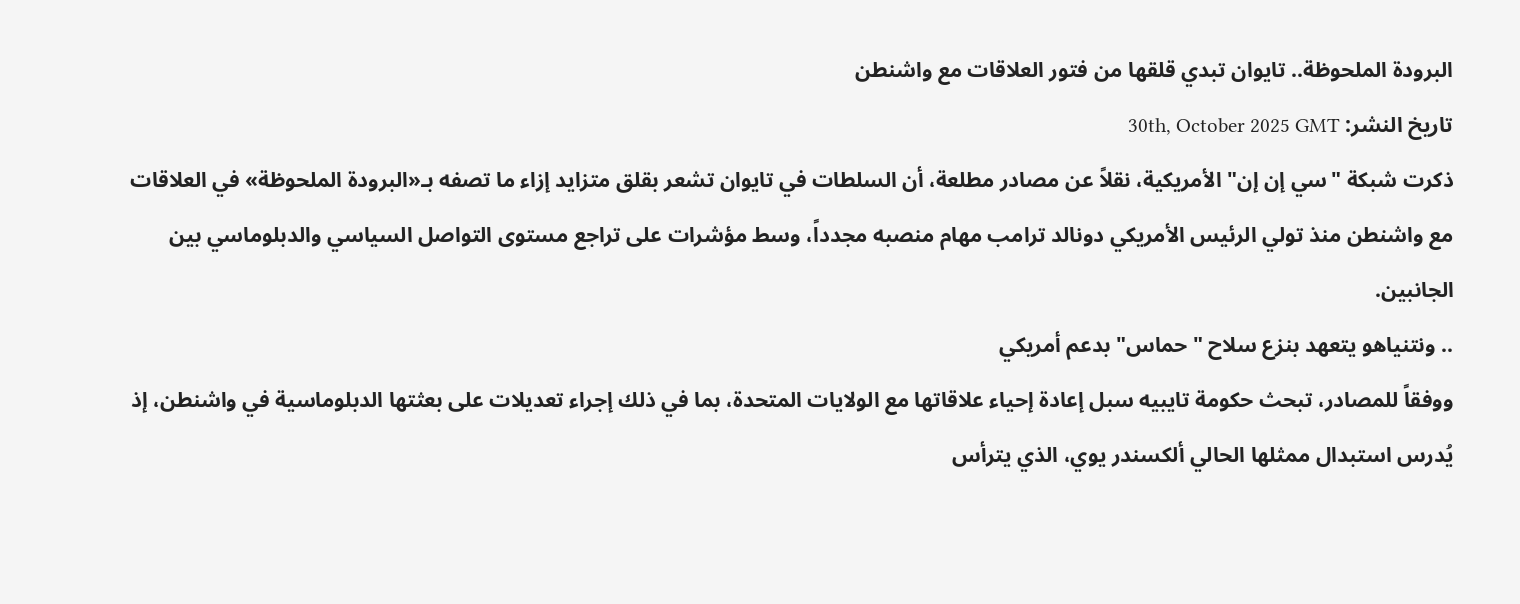البرودة الملحوظة.. تايوان تبدي قلقها من فتور العلاقات مع واشنطن
تاريخ النشر: 30th, October 2025 GMT
ذكرت شبكة "سي إن إن" الأمريكية، نقلاً عن مصادر مطلعة، أن السلطات في تايوان تشعر بقلق متزايد إزاء ما تصفه بـ«البرودة الملحوظة» في العلاقات مع واشنطن منذ تولي الرئيس الأمريكي دونالد ترامب مهام منصبه مجدداً، وسط مؤشرات على تراجع مستوى التواصل السياسي والدبلوماسي بين الجانبين.
.. ونتنياهو يتعهد بنزع سلاح "حماس" بدعم أمريكي
ووفقاً للمصادر، تبحث حكومة تايبيه سبل إعادة إحياء علاقاتها مع الولايات المتحدة، بما في ذلك إجراء تعديلات على بعثتها الدبلوماسية في واشنطن، إذ يُدرس استبدال ممثلها الحالي ألكسندر يوي، الذي يترأس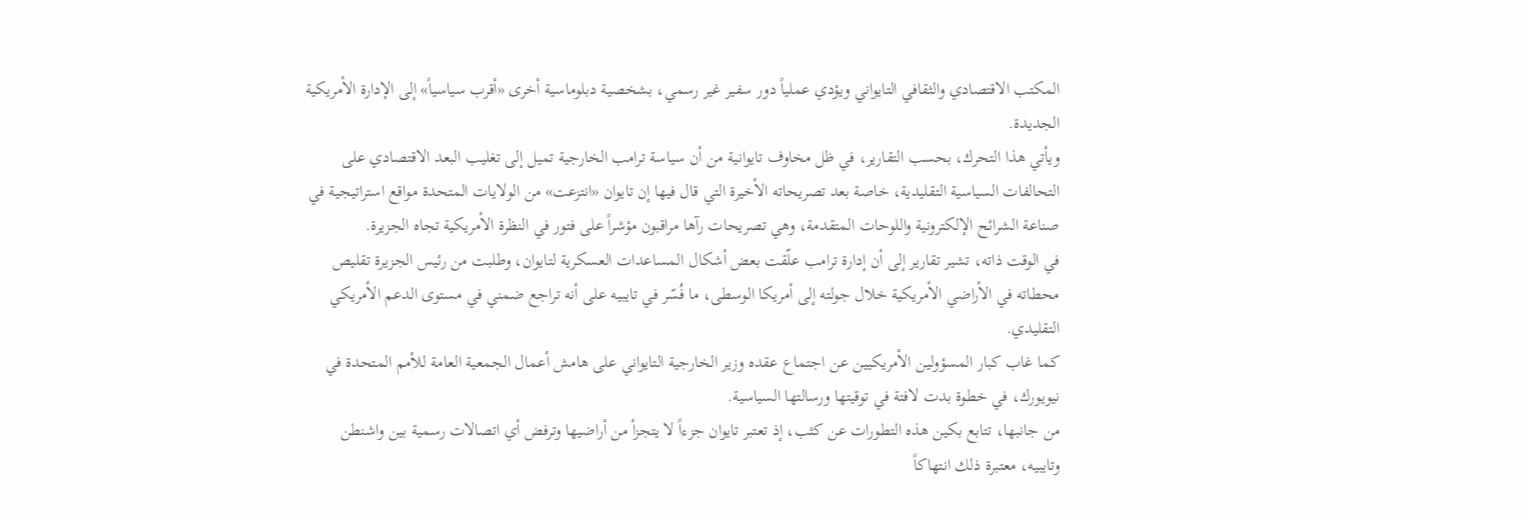المكتب الاقتصادي والثقافي التايواني ويؤدي عملياً دور سفير غير رسمي، بشخصية دبلوماسية أخرى «أقرب سياسياً» إلى الإدارة الأمريكية الجديدة.
ويأتي هذا التحرك، بحسب التقارير، في ظل مخاوف تايوانية من أن سياسة ترامب الخارجية تميل إلى تغليب البعد الاقتصادي على التحالفات السياسية التقليدية، خاصة بعد تصريحاته الأخيرة التي قال فيها إن تايوان «انتزعت» من الولايات المتحدة مواقع استراتيجية في صناعة الشرائح الإلكترونية واللوحات المتقدمة، وهي تصريحات رآها مراقبون مؤشراً على فتور في النظرة الأمريكية تجاه الجزيرة.
في الوقت ذاته، تشير تقارير إلى أن إدارة ترامب علّقت بعض أشكال المساعدات العسكرية لتايوان، وطلبت من رئيس الجزيرة تقليص محطاته في الأراضي الأمريكية خلال جولته إلى أمريكا الوسطى، ما فُسّر في تايبيه على أنه تراجع ضمني في مستوى الدعم الأمريكي التقليدي.
كما غاب كبار المسؤولين الأمريكيين عن اجتماع عقده وزير الخارجية التايواني على هامش أعمال الجمعية العامة للأمم المتحدة في نيويورك، في خطوة بدت لافتة في توقيتها ورسالتها السياسية.
من جانبها، تتابع بكين هذه التطورات عن كثب، إذ تعتبر تايوان جزءاً لا يتجزأ من أراضيها وترفض أي اتصالات رسمية بين واشنطن وتايبيه، معتبرة ذلك انتهاكاً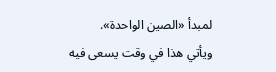لمبدأ «الصين الواحدة».
ويأتي هذا في وقت يسعى فيه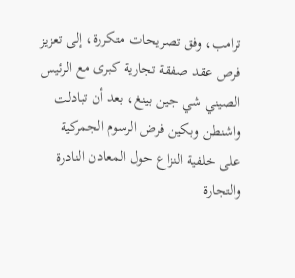ترامب، وفق تصريحات متكررة، إلى تعزيز فرص عقد صفقة تجارية كبرى مع الرئيس الصيني شي جين بينغ، بعد أن تبادلت واشنطن وبكين فرض الرسوم الجمركية على خلفية النزاع حول المعادن النادرة والتجارة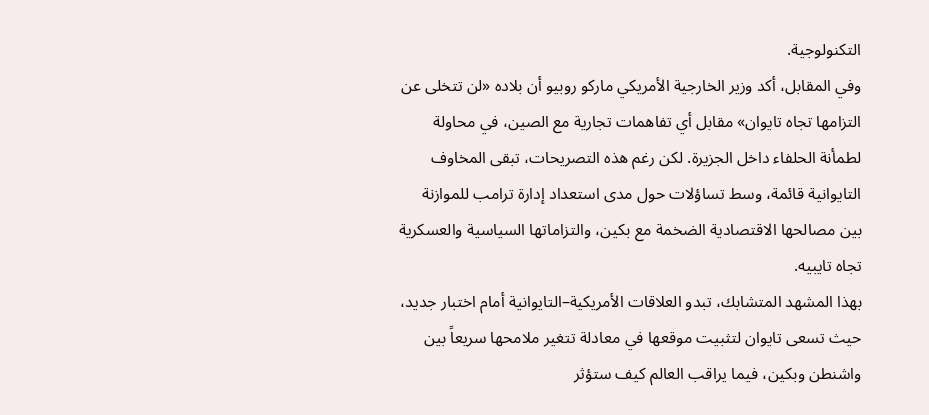التكنولوجية.
وفي المقابل، أكد وزير الخارجية الأمريكي ماركو روبيو أن بلاده «لن تتخلى عن التزامها تجاه تايوان» مقابل أي تفاهمات تجارية مع الصين، في محاولة لطمأنة الحلفاء داخل الجزيرة. لكن رغم هذه التصريحات، تبقى المخاوف التايوانية قائمة، وسط تساؤلات حول مدى استعداد إدارة ترامب للموازنة بين مصالحها الاقتصادية الضخمة مع بكين، والتزاماتها السياسية والعسكرية تجاه تايبيه.
بهذا المشهد المتشابك، تبدو العلاقات الأمريكية–التايوانية أمام اختبار جديد، حيث تسعى تايوان لتثبيت موقعها في معادلة تتغير ملامحها سريعاً بين واشنطن وبكين، فيما يراقب العالم كيف ستؤثر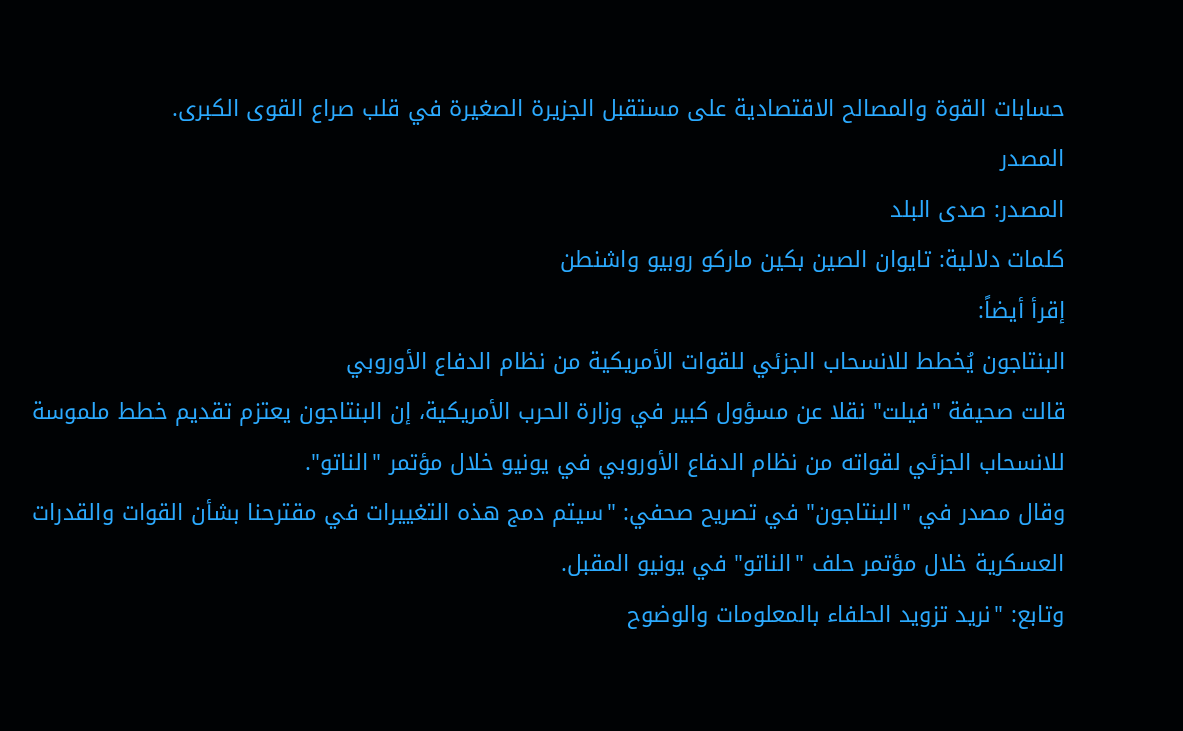حسابات القوة والمصالح الاقتصادية على مستقبل الجزيرة الصغيرة في قلب صراع القوى الكبرى.
المصدر
المصدر: صدى البلد
كلمات دلالية: تايوان الصين بكين ماركو روبيو واشنطن
إقرأ أيضاً:
البنتاجون يُخطط للانسحاب الجزئي للقوات الأمريكية من نظام الدفاع الأوروبي
قالت صحيفة "فيلت" نقلا عن مسؤول كبير في وزارة الحرب الأمريكية، إن البنتاجون يعتزم تقديم خطط ملموسة للانسحاب الجزئي لقواته من نظام الدفاع الأوروبي في يونيو خلال مؤتمر "الناتو".
وقال مصدر في "البنتاجون" في تصريح صحفي: "سيتم دمج هذه التغييرات في مقترحنا بشأن القوات والقدرات العسكرية خلال مؤتمر حلف "الناتو" في يونيو المقبل.
وتابع: "نريد تزويد الحلفاء بالمعلومات والوضوح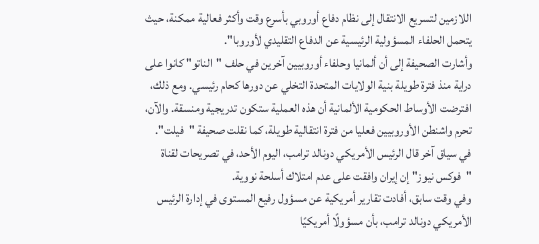اللازمين لتسريع الانتقال إلى نظام دفاع أوروبي بأسرع وقت وأكثر فعالية ممكنة، حيث يتحمل الحلفاء المسؤولية الرئيسية عن الدفاع التقليدي لأوروبا".
وأشارت الصحيفة إلى أن ألمانيا وحلفاء أوروبيين آخرين في حلف "الناتو" كانوا على دراية منذ فترة طويلة بنية الولايات المتحدة التخلي عن دورها كحام رئيسي. ومع ذلك، افترضت الأوساط الحكومية الألمانية أن هذه العملية ستكون تدريجية ومنسقة. والآن، تحرم واشنطن الأوروبيين فعليا من فترة انتقالية طويلة، كما نقلت صحيفة "فيلت".
في سياق آخر قال الرئيس الأمريكي دونالد ترامب، اليوم الأحد، في تصريحات لقناة "فوكس نيوز" إن إيران وافقت على عدم امتلاك أسلحة نووية.
وفي وقت سابق، أفادت تقارير أمريكية عن مسؤول رفيع المستوى في إدارة الرئيس الأمريكي دونالد ترامب، بأن مسؤولًا أمريكيًا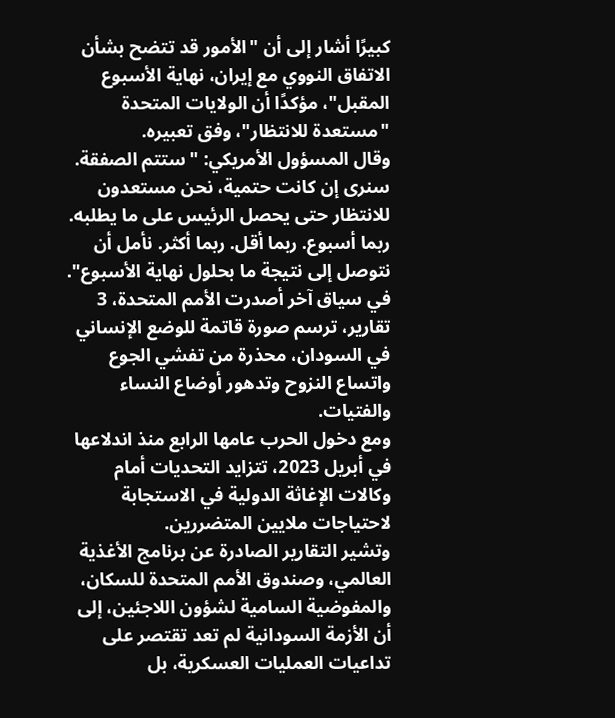كبيرًا أشار إلى أن "الأمور قد تتضح بشأن الاتفاق النووي مع إيران، نهاية الأسبوع المقبل"، مؤكدًا أن الولايات المتحدة "مستعدة للانتظار"، وفق تعبيره.
وقال المسؤول الأمريكي: "ستتم الصفقة. سنرى إن كانت حتمية، نحن مستعدون للانتظار حتى يحصل الرئيس على ما يطلبه. ربما أسبوع. ربما أقل. ربما أكثر. نأمل أن نتوصل إلى نتيجة ما بحلول نهاية الأسبوع".
في سياق آخر أصدرت الأمم المتحدة، 3 تقارير، ترسم صورة قاتمة للوضع الإنساني في السودان، محذرة من تفشي الجوع واتساع النزوح وتدهور أوضاع النساء والفتيات.
ومع دخول الحرب عامها الرابع منذ اندلاعها في أبريل 2023، تتزايد التحديات أمام وكالات الإغاثة الدولية في الاستجابة لاحتياجات ملايين المتضررين.
وتشير التقارير الصادرة عن برنامج الأغذية العالمي، وصندوق الأمم المتحدة للسكان، والمفوضية السامية لشؤون اللاجئين، إلى أن الأزمة السودانية لم تعد تقتصر على تداعيات العمليات العسكرية، بل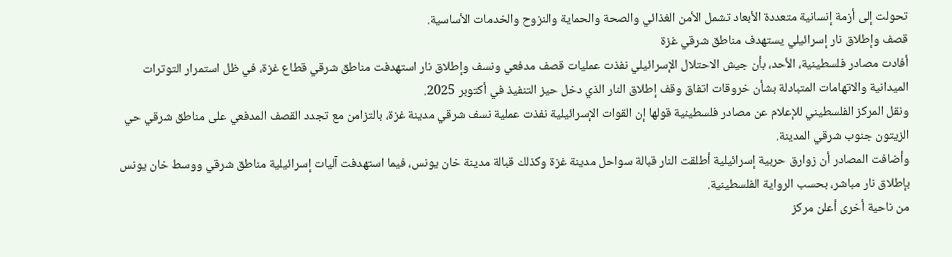تحولت إلى أزمة إنسانية متعددة الأبعاد تشمل الأمن الغذائي والصحة والحماية والنزوح والخدمات الأساسية.
قصف وإطلاق نار إسرائيلي يستهدف مناطق شرقي غزة
أفادت مصادر فلسطينية، الأحد، بأن جيش الاحتلال الإسرائيلي نفذت عمليات قصف مدفعي ونسف وإطلاق نار استهدفت مناطق شرقي قطاع غزة، في ظل استمرار التوترات الميدانية والاتهامات المتبادلة بشأن خروقات اتفاق وقف إطلاق النار الذي دخل حيز التنفيذ في أكتوبر 2025.
ونقل المركز الفلسطيني للإعلام عن مصادر فلسطينية قولها إن القوات الإسرائيلية نفذت عملية نسف شرقي مدينة غزة، بالتزامن مع تجدد القصف المدفعي على مناطق شرقي حي الزيتون جنوب شرقي المدينة.
وأضافت المصادر أن زوارق حربية إسرائيلية أطلقت النار قبالة سواحل مدينة غزة وكذلك قبالة مدينة خان يونس، فيما استهدفت آليات إسرائيلية مناطق شرقي ووسط خان يونس بإطلاق نار مباشر، بحسب الرواية الفلسطينية.
من ناحية أخرى أعلن مركز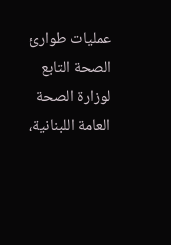عمليات طوارئ الصحة التابع لوزارة الصحة العامة اللبنانية،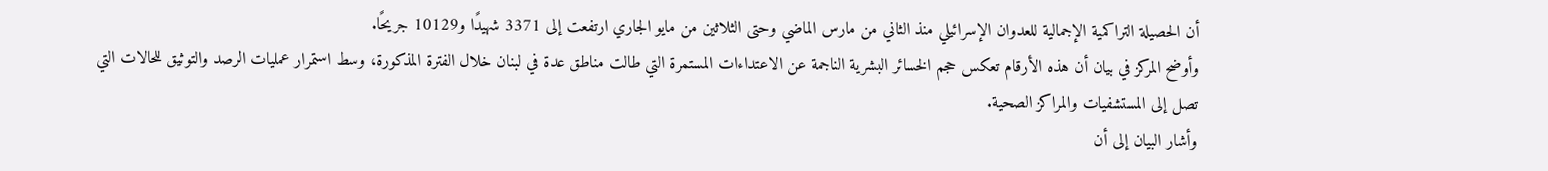أن الحصيلة التراكمية الإجمالية للعدوان الإسرائيلي منذ الثاني من مارس الماضي وحتى الثلاثين من مايو الجاري ارتفعت إلى 3371 شهيدًا و10129 جريحًا.
وأوضح المركز في بيان أن هذه الأرقام تعكس حجم الخسائر البشرية الناجمة عن الاعتداءات المستمرة التي طالت مناطق عدة في لبنان خلال الفترة المذكورة، وسط استمرار عمليات الرصد والتوثيق للحالات التي تصل إلى المستشفيات والمراكز الصحية.
وأشار البيان إلى أن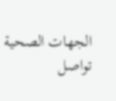الجهات الصحية تواصل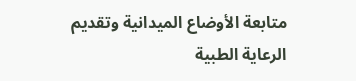متابعة الأوضاع الميدانية وتقديم الرعاية الطبية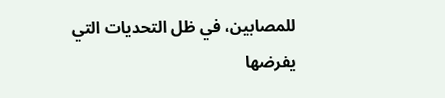للمصابين، في ظل التحديات التي يفرضها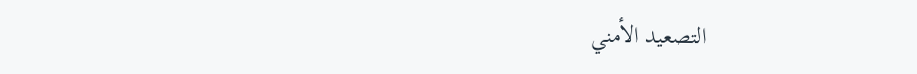التصعيد الأمني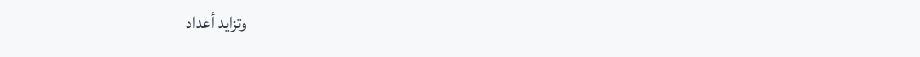وتزايد أعداد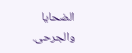الضحايا والجرحى.